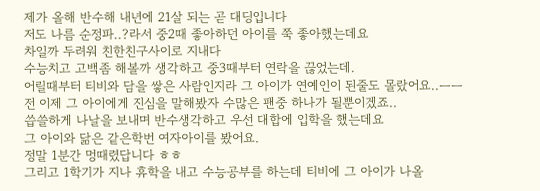제가 올해 반수해 내년에 21살 되는 곧 대딩입니다
저도 나름 순정파..?라서 중2때 좋아하던 아이를 쭉 좋아했는데요
차일까 두려워 친한친구사이로 지내다
수능치고 고백좀 해볼까 생각하고 중3때부터 연락을 끊었는데.
어릴때부터 티비와 담을 쌓은 사람인지라 그 아이가 연예인이 된줄도 몰랐어요..ㅡㅡ
전 이제 그 아이에게 진심을 말해봤자 수많은 팬중 하나가 될뿐이겠죠..
씁쓸하게 나날을 보내며 반수생각하고 우선 대합에 입학을 했는데요
그 아이와 닮은 같은학번 여자아이를 봤어요.
정말 1분간 멍때렸답니다 ㅎㅎ
그리고 1학기가 지나 휴학을 내고 수능공부를 하는데 티비에 그 아이가 나올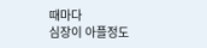때마다
심장이 아플정도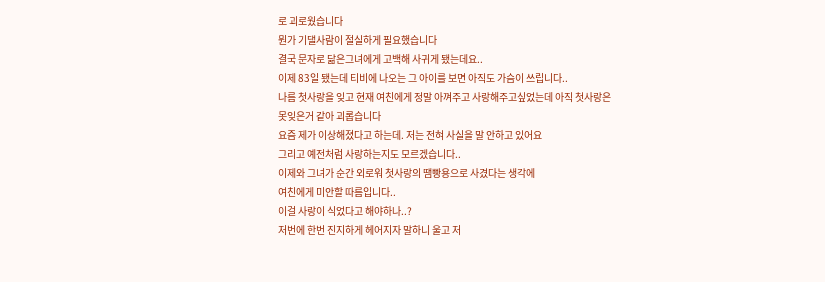로 괴로웠습니다
뭔가 기댈사람이 절실하게 필요했습니다
결국 문자로 닮은그녀에게 고백해 사귀게 됐는데요..
이제 83일 됐는데 티비에 나오는 그 아이를 보면 아직도 가슴이 쓰립니다..
나름 첫사랑을 잊고 현재 여친에게 정말 아껴주고 사랑해주고싶었는데 아직 첫사랑은
못잊은거 같아 괴롭습니다
요즘 제가 이상해졌다고 하는데. 저는 전혀 사실을 말 안하고 있어요
그리고 예전처럼 사랑하는지도 모르겠습니다..
이제와 그녀가 순간 외로워 첫사랑의 땜빵용으로 사겼다는 생각에
여친에게 미안할 따름입니다..
이걸 사랑이 식었다고 해야하나..?
저번에 한번 진지하게 헤어지자 말하니 울고 저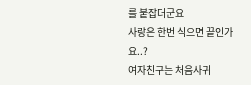를 붙잡더군요
사랑은 한번 식으면 끝인가요..?
여자친구는 처음사귀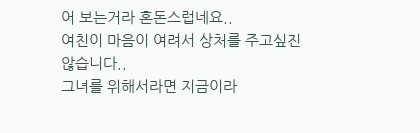어 보는거라 혼돈스럽네요..
여친이 마음이 여려서 상처를 주고싶진 않습니다..
그녀를 위해서라면 지금이라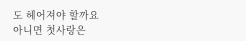도 헤어져야 할까요
아니면 첫사랑은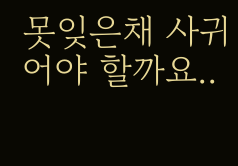못잊은채 사귀어야 할까요..